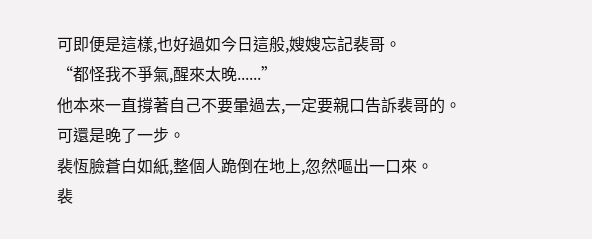可即便是這樣,也好過如今日這般,嫂嫂忘記裴哥。
“都怪我不爭氣,醒來太晚......”
他本來一直撐著自己不要暈過去,一定要親口告訴裴哥的。
可還是晚了一步。
裴恆臉蒼白如紙,整個人跪倒在地上,忽然嘔出一口來。
裴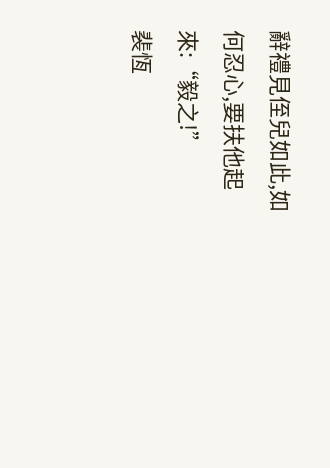辭禮見侄兒如此,如何忍心,要扶他起來:“毅之!”
裴恆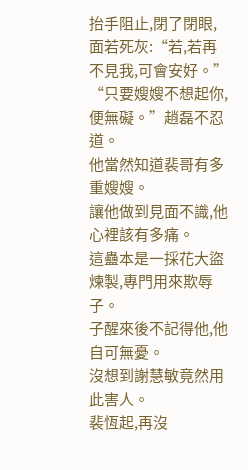抬手阻止,閉了閉眼,面若死灰:“若,若再不見我,可會安好。”
“只要嫂嫂不想起你,便無礙。”趙磊不忍道。
他當然知道裴哥有多重嫂嫂。
讓他做到見面不識,他心裡該有多痛。
這蠱本是一採花大盜煉製,專門用來欺辱子。
子醒來後不記得他,他自可無憂。
沒想到謝慧敏竟然用此害人。
裴恆起,再沒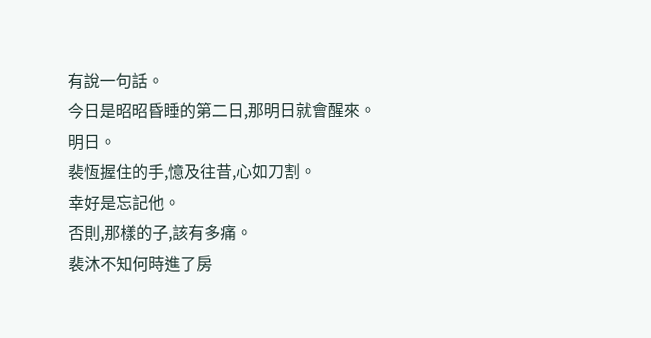有說一句話。
今日是昭昭昏睡的第二日,那明日就會醒來。
明日。
裴恆握住的手,憶及往昔,心如刀割。
幸好是忘記他。
否則,那樣的子,該有多痛。
裴沐不知何時進了房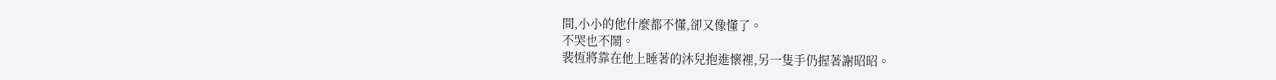間,小小的他什麼都不懂,卻又像懂了。
不哭也不鬧。
裴恆將靠在他上睡著的沐兒抱進懷裡,另一隻手仍握著謝昭昭。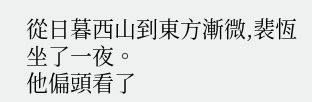從日暮西山到東方漸微,裴恆坐了一夜。
他偏頭看了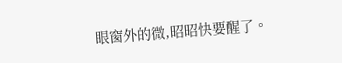眼窗外的微,昭昭快要醒了。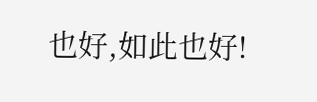也好,如此也好!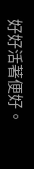好好活著便好。